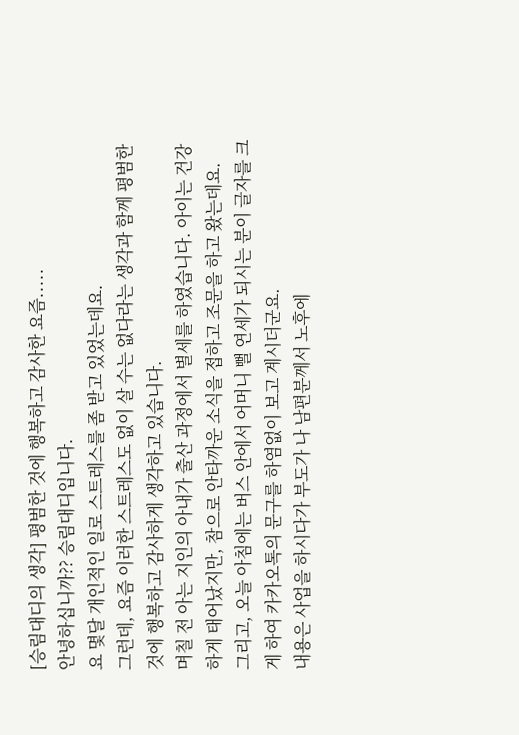[승림대디의 생각] 평범한 것에 행복하고 감사한 요즘.....
안녕하십니까?? 승림대디입니다.
요 몇달 개인적인 일로 스트레스를 좀 받고 있었는데요.
그런데, 요즘 이러한 스트레스도 없이 살 수는 없다라는 생각과 함께 평범한 것에 행복하고 감사하게 생각하고 있습니다.
며칠 전 아는 지인의 아내가 출산 과정에서 별세를 하였습니다. 아이는 건강하게 태어났지만, 참으로 안타까운 소식을 접하고 조문을 하고 왔는데요.
그리고, 오늘 아침에는 버스 안에서 어머니 뻘 연세가 되시는 분이 글자를 크게 하여 카카오톡의 문구를 하염없이 보고 계시더군요.
내용은 사업을 하시다가 부도가 나 남편분께서 노후에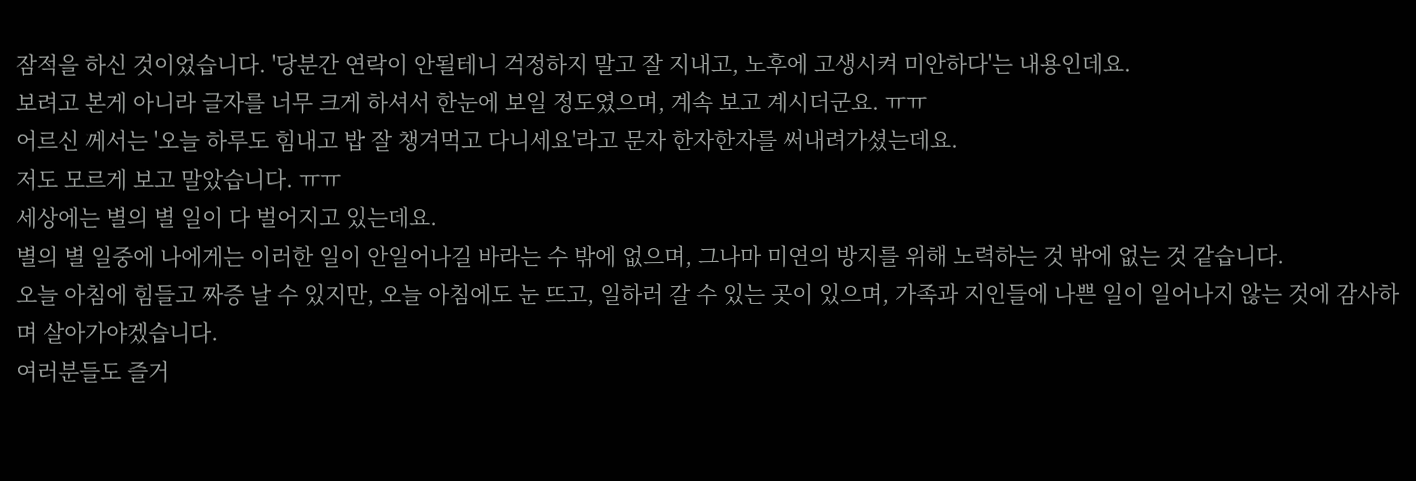잠적을 하신 것이었습니다. '당분간 연락이 안될테니 걱정하지 말고 잘 지내고, 노후에 고생시켜 미안하다'는 내용인데요.
보려고 본게 아니라 글자를 너무 크게 하셔서 한눈에 보일 정도였으며, 계속 보고 계시더군요. ㅠㅠ
어르신 께서는 '오늘 하루도 힘내고 밥 잘 챙겨먹고 다니세요'라고 문자 한자한자를 써내려가셨는데요.
저도 모르게 보고 말았습니다. ㅠㅠ
세상에는 별의 별 일이 다 벌어지고 있는데요.
별의 별 일중에 나에게는 이러한 일이 안일어나길 바라는 수 밖에 없으며, 그나마 미연의 방지를 위해 노력하는 것 밖에 없는 것 같습니다.
오늘 아침에 힘들고 짜증 날 수 있지만, 오늘 아침에도 눈 뜨고, 일하러 갈 수 있는 곳이 있으며, 가족과 지인들에 나쁜 일이 일어나지 않는 것에 감사하며 살아가야겠습니다.
여러분들도 즐거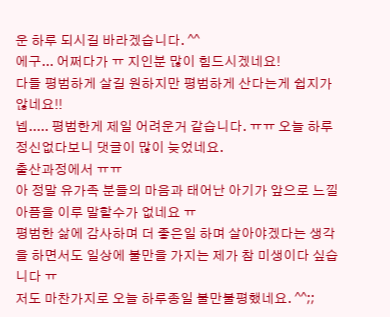운 하루 되시길 바라겠습니다. ^^
에구... 어쩌다가 ㅠ 지인분 많이 힘드시겠네요!
다들 평범하게 살길 원하지만 평범하게 산다는게 쉽지가 않네요!!
넵..... 평범한게 제일 어려운거 같습니다. ㅠㅠ 오늘 하루 정신없다보니 댓글이 많이 늦었네요.
출산과정에서 ㅠㅠ
아 정말 유가족 분들의 마음과 태어난 아기가 앞으로 느낄 아픔을 이루 말할수가 없네요 ㅠ
평범한 삶에 감사하며 더 좋은일 하며 살아야겠다는 생각을 하면서도 일상에 불만을 가지는 제가 참 미생이다 싶습니다 ㅠ
저도 마찬가지로 오늘 하루종일 불만불평했네요. ^^;;